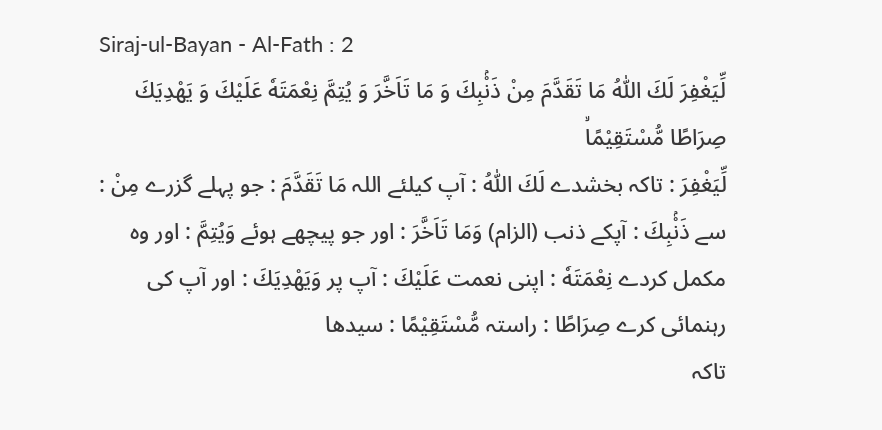Siraj-ul-Bayan - Al-Fath : 2
لِّیَغْفِرَ لَكَ اللّٰهُ مَا تَقَدَّمَ مِنْ ذَنْۢبِكَ وَ مَا تَاَخَّرَ وَ یُتِمَّ نِعْمَتَهٗ عَلَیْكَ وَ یَهْدِیَكَ صِرَاطًا مُّسْتَقِیْمًاۙ
لِّيَغْفِرَ : تاکہ بخشدے لَكَ اللّٰهُ : آپ کیلئے اللہ مَا تَقَدَّمَ : جو پہلے گزرے مِنْ : سے ذَنْۢبِكَ : آپکے ذنب (الزام) وَمَا تَاَخَّرَ : اور جو پیچھے ہوئے وَيُتِمَّ : اور وہ مکمل کردے نِعْمَتَهٗ : اپنی نعمت عَلَيْكَ : آپ پر وَيَهْدِيَكَ : اور آپ کی رہنمائی کرے صِرَاطًا : راستہ مُّسْتَقِيْمًا : سیدھا
تاکہ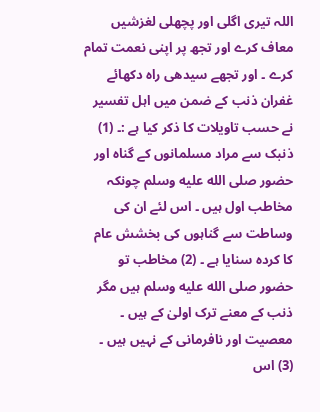اللہ تیری اگلی اور پچھلی لغزشیں معاف کرے اور تجھ پر اپنی نعمت تمام کرے ۔ اور تجھے سیدھی راہ دکھائے
غفران ذنب کے ضمن میں اہل تفسیر نے حسب تاویلات کا ذکر کیا ہے :۔ (1) ذنبک سے مراد مسلمانوں کے گناہ اور حضور صلى الله عليه وسلم چونکہ مخاطب اول ہیں ۔ اس لئے ان کی وساطت سے گناہوں کی بخشش عام کا کردہ سنایا ہے ۔ (2) مخاطب تو حضور صلى الله عليه وسلم ہیں مگر ذنب کے معنے ترک اولیٰ کے ہیں ۔ معصیت اور نافرمانی کے نہیں ہیں ۔ (3) اس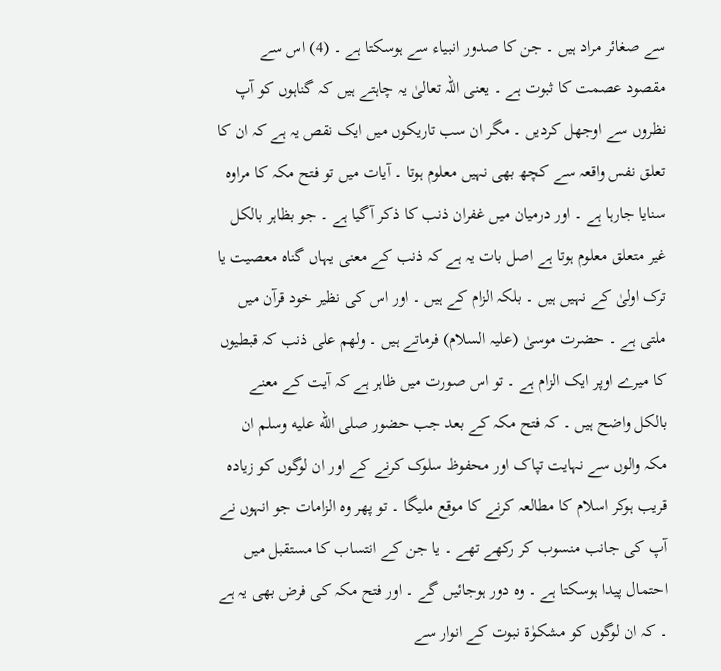سے صغائر مراد ہیں ۔ جن کا صدور انبیاء سے ہوسکتا ہے ۔ (4) اس سے مقصود عصمت کا ثبوت ہے ۔ یعنی اللہ تعالیٰ یہ چاہتے ہیں کہ گناہوں کو آپ نظروں سے اوجھل کردیں ۔ مگر ان سب تاریکوں میں ایک نقص یہ ہے کہ ان کا تعلق نفس واقعہ سے کچھ بھی نہیں معلوم ہوتا ۔ آیات میں تو فتح مکہ کا مراوہ سنایا جارہا ہے ۔ اور درمیان میں غفران ذنب کا ذکر آگیا ہے ۔ جو بظاہر بالکل غیر متعلق معلوم ہوتا ہے اصل بات یہ ہے کہ ذنب کے معنی یہاں گناہ معصیت یا ترک اولیٰ کے نہیں ہیں ۔ بلکہ الزام کے ہیں ۔ اور اس کی نظیر خود قرآن میں ملتی ہے ۔ حضرت موسیٰ (علیہ السلام) فرماتے ہیں ۔ ولھم علی ذنب کہ قبطیوں کا میرے اوپر ایک الزام ہے ۔ تو اس صورت میں ظاہر ہے کہ آیت کے معنے بالکل واضح ہیں ۔ کہ فتح مکہ کے بعد جب حضور صلى الله عليه وسلم ان مکہ والوں سے نہایت تپاک اور محفوظ سلوک کرنے کے اور ان لوگوں کو زیادہ قریب ہوکر اسلام کا مطالعہ کرنے کا موقع ملیگا ۔ تو پھر وہ الزامات جو انہوں نے آپ کی جانب منسوب کر رکھے تھے ۔ یا جن کے انتساب کا مستقبل میں احتمال پیدا ہوسکتا ہے ۔ وہ دور ہوجائیں گے ۔ اور فتح مکہ کی فرض بھی یہ ہے ۔ کہ ان لوگوں کو مشکوٰۃ نبوت کے انوار سے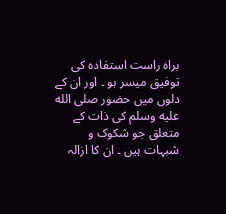براہ راست استفادہ کی توفیق میسر ہو ۔ اور ان کے دلوں میں حضور صلى الله عليه وسلم کی ذات کے متعلق جو شکوک و شبہات ہیں ۔ ان کا ازالہ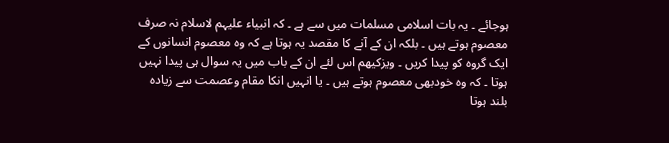ہوجائے ۔ یہ بات اسلامی مسلمات میں سے ہے ۔ کہ انبیاء علیہم لاسلام نہ صرف معصوم ہوتے ہیں ۔ بلکہ ان کے آنے کا مقصد یہ ہوتا ہے کہ وہ معصوم انسانوں کے ایک گروہ کو پیدا کریں ۔ ویزکیھم اس لئے ان کے باب میں یہ سوال ہی پیدا نہیں ہوتا ۔ کہ وہ خودبھی معصوم ہوتے ہیں ۔ یا انہیں انکا مقام وعصمت سے زیادہ بلند ہوتا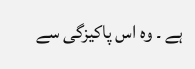ہے ۔ وہ اس پاکیزگی سے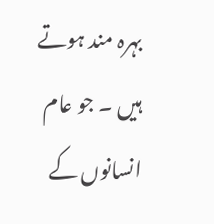بہرہ مند ہوتے ہیں ۔ جو عام انسانوں کے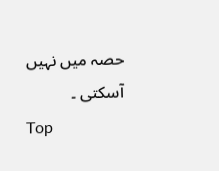حصہ میں نہیں آسکتی ۔
Top